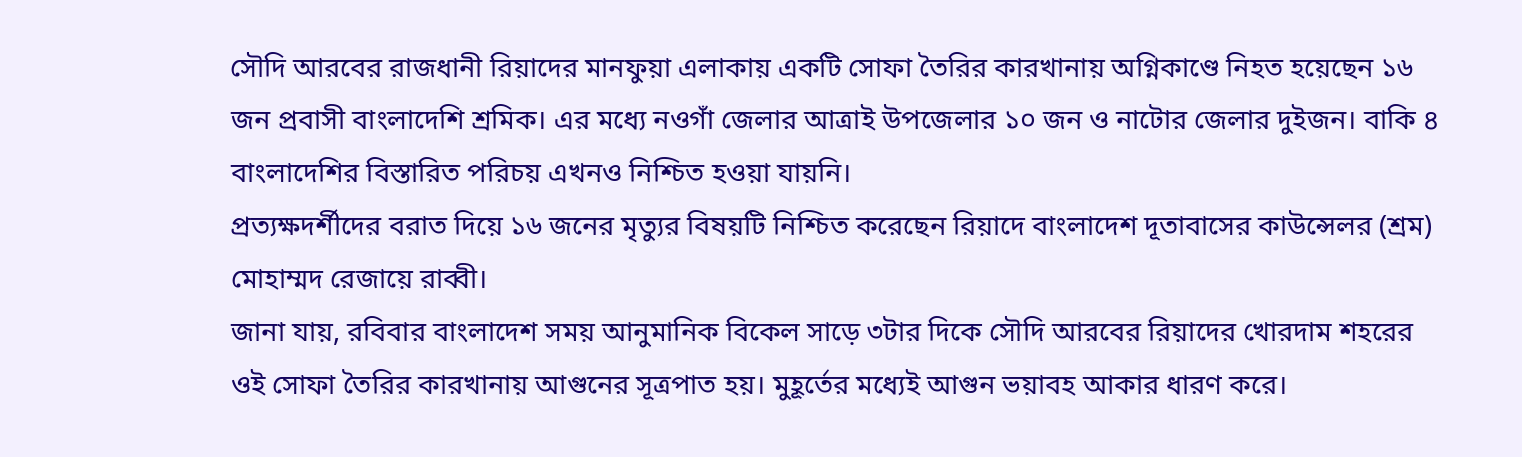সৌদি আরবের রাজধানী রিয়াদের মানফুয়া এলাকায় একটি সোফা তৈরির কারখানায় অগ্নিকাণ্ডে নিহত হয়েছেন ১৬ জন প্রবাসী বাংলাদেশি শ্রমিক। এর মধ্যে নওগাঁ জেলার আত্রাই উপজেলার ১০ জন ও নাটোর জেলার দুইজন। বাকি ৪ বাংলাদেশির বিস্তারিত পরিচয় এখনও নিশ্চিত হওয়া যায়নি।
প্রত্যক্ষদর্শীদের বরাত দিয়ে ১৬ জনের মৃত্যুর বিষয়টি নিশ্চিত করেছেন রিয়াদে বাংলাদেশ দূতাবাসের কাউন্সেলর (শ্রম) মোহাম্মদ রেজায়ে রাব্বী।
জানা যায়, রবিবার বাংলাদেশ সময় আনুমানিক বিকেল সাড়ে ৩টার দিকে সৌদি আরবের রিয়াদের খোরদাম শহরের ওই সোফা তৈরির কারখানায় আগুনের সূত্রপাত হয়। মুহূর্তের মধ্যেই আগুন ভয়াবহ আকার ধারণ করে।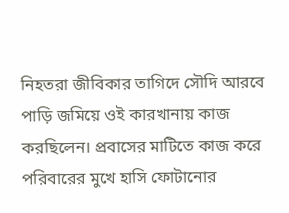নিহতরা জীবিকার তাগিদে সৌদি আরবে পাড়ি জমিয়ে ওই কারখানায় কাজ করছিলেন। প্রবাসের মাটিতে কাজ করে পরিবারের মুখে হাসি ফোটানোর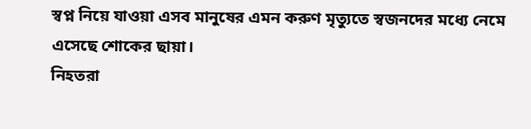স্বপ্ন নিয়ে যাওয়া এসব মানুষের এমন করুণ মৃত্যুতে স্বজনদের মধ্যে নেমে এসেছে শোকের ছায়া।
নিহতরা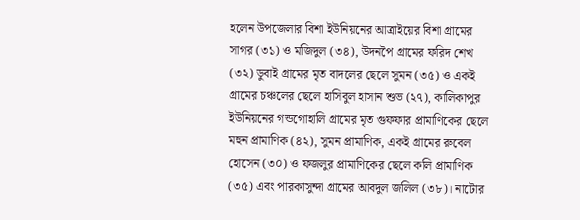হলেন উপজেলার বিশা ইউনিয়নের আত্রাইয়ের বিশা গ্রামের সাগর (৩১) ও মজিদুল (৩৪), উদনপৈ গ্রামের ফরিদ শেখ (৩২) ডুবাই গ্রামের মৃত বাদলের ছেলে সুমন (৩৫) ও একই গ্রামের চঞ্চলের ছেলে হাসিবুল হাসান শুভ (২৭), কালিকাপুর ইউনিয়নের গন্ডগোহালি গ্রামের মৃত গুফফার প্রামাণিকের ছেলে মহুন প্রামাণিক (৪২), সুমন প্রামাণিক, একই গ্রামের রুবেল হোসেন (৩০) ও ফজলুর প্রামাণিকের ছেলে কলি প্রামাণিক (৩৫) এবং পারকাসুন্দা গ্রামের আবদুল জলিল (৩৮)। নাটোর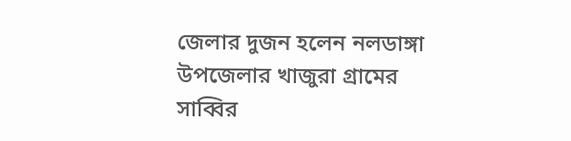জেলার দুজন হলেন নলডাঙ্গা উপজেলার খাজুরা গ্রামের সাব্বির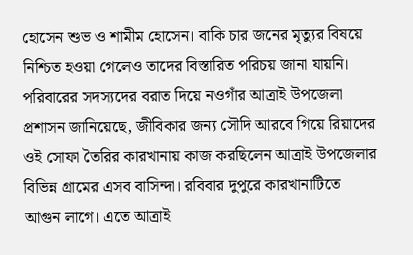হোসেন শুভ ও শামীম হোসেন। বাকি চার জনের মৃত্যুর বিষয়ে নিশ্চিত হওয়া গেলেও তাদের বিস্তারিত পরিচয় জানা যায়নি।
পরিবারের সদস্যদের বরাত দিয়ে নওগাঁর আত্রাই উপজেলা প্রশাসন জানিয়েছে, জীবিকার জন্য সৌদি আরবে গিয়ে রিয়াদের ওই সোফা তৈরির কারখানায় কাজ করছিলেন আত্রাই উপজেলার বিভিন্ন গ্রামের এসব বাসিন্দা। রবিবার দুপুরে কারখানাটিতে আগুন লাগে। এতে আত্রাই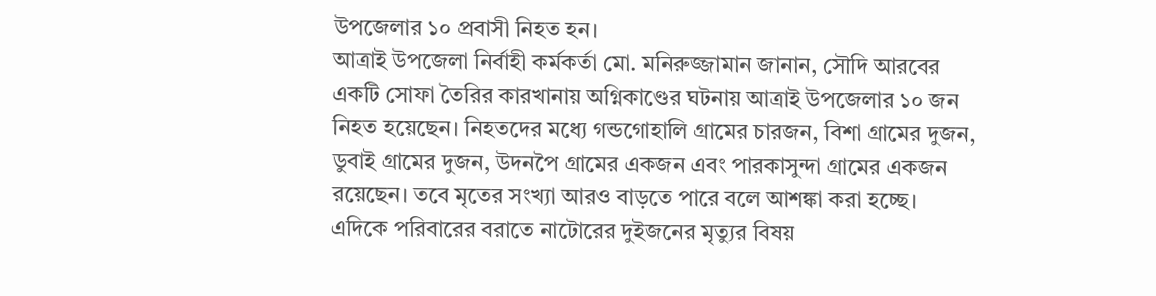উপজেলার ১০ প্রবাসী নিহত হন।
আত্রাই উপজেলা নির্বাহী কর্মকর্তা মো. মনিরুজ্জামান জানান, সৌদি আরবের একটি সোফা তৈরির কারখানায় অগ্নিকাণ্ডের ঘটনায় আত্রাই উপজেলার ১০ জন নিহত হয়েছেন। নিহতদের মধ্যে গন্ডগোহালি গ্রামের চারজন, বিশা গ্রামের দুজন, ডুবাই গ্রামের দুজন, উদনপৈ গ্রামের একজন এবং পারকাসুন্দা গ্রামের একজন রয়েছেন। তবে মৃতের সংখ্যা আরও বাড়তে পারে বলে আশঙ্কা করা হচ্ছে।
এদিকে পরিবারের বরাতে নাটোরের দুইজনের মৃত্যুর বিষয়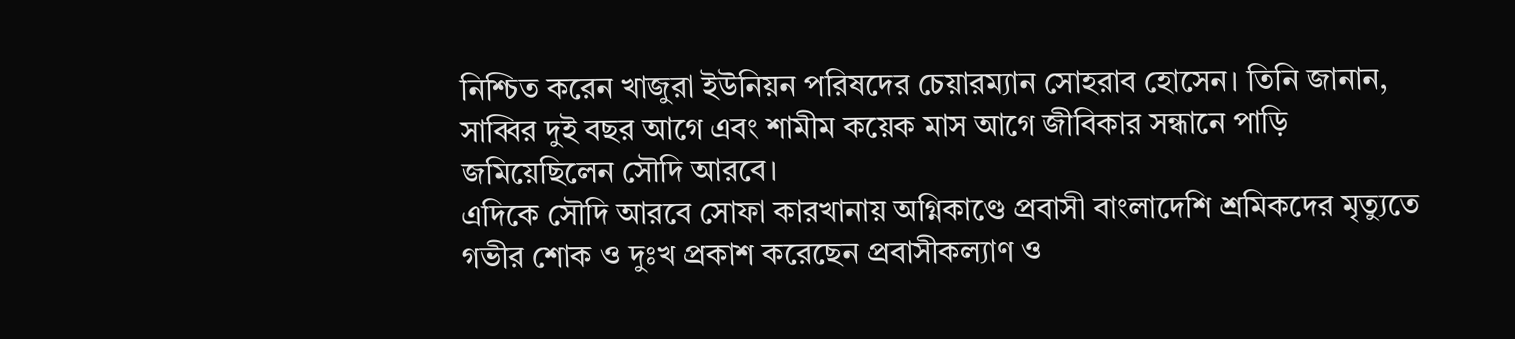নিশ্চিত করেন খাজুরা ইউনিয়ন পরিষদের চেয়ারম্যান সোহরাব হোসেন। তিনি জানান, সাব্বির দুই বছর আগে এবং শামীম কয়েক মাস আগে জীবিকার সন্ধানে পাড়ি জমিয়েছিলেন সৌদি আরবে।
এদিকে সৌদি আরবে সোফা কারখানায় অগ্নিকাণ্ডে প্রবাসী বাংলাদেশি শ্রমিকদের মৃত্যুতে গভীর শোক ও দুঃখ প্রকাশ করেছেন প্রবাসীকল্যাণ ও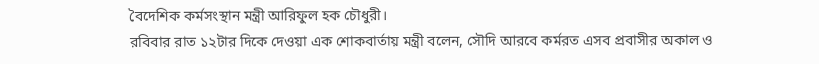বৈদেশিক কর্মসংস্থান মন্ত্রী আরিফুল হক চৌধুরী।
রবিবার রাত ১২টার দিকে দেওয়া এক শোকবার্তায় মন্ত্রী বলেন, সৌদি আরবে কর্মরত এসব প্রবাসীর অকাল ও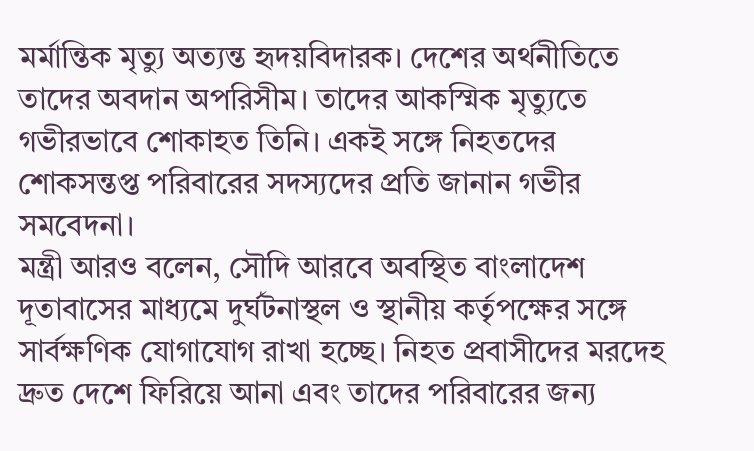মর্মান্তিক মৃত্যু অত্যন্ত হৃদয়বিদারক। দেশের অর্থনীতিতে তাদের অবদান অপরিসীম। তাদের আকস্মিক মৃত্যুতে গভীরভাবে শোকাহত তিনি। একই সঙ্গে নিহতদের শোকসন্তপ্ত পরিবারের সদস্যদের প্রতি জানান গভীর সমবেদনা।
মন্ত্রী আরও বলেন, সৌদি আরবে অবস্থিত বাংলাদেশ দূতাবাসের মাধ্যমে দুর্ঘটনাস্থল ও স্থানীয় কর্তৃপক্ষের সঙ্গে সার্বক্ষণিক যোগাযোগ রাখা হচ্ছে। নিহত প্রবাসীদের মরদেহ দ্রুত দেশে ফিরিয়ে আনা এবং তাদের পরিবারের জন্য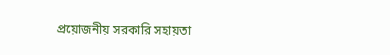প্রয়োজনীয় সরকারি সহায়তা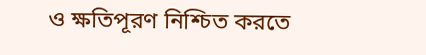ও ক্ষতিপূরণ নিশ্চিত করতে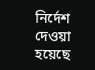নির্দেশ দেওয়া হয়েছে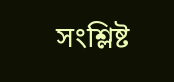সংশ্লিষ্ট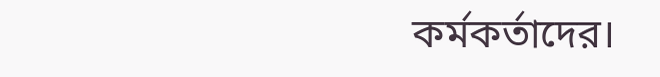কর্মকর্তাদের।